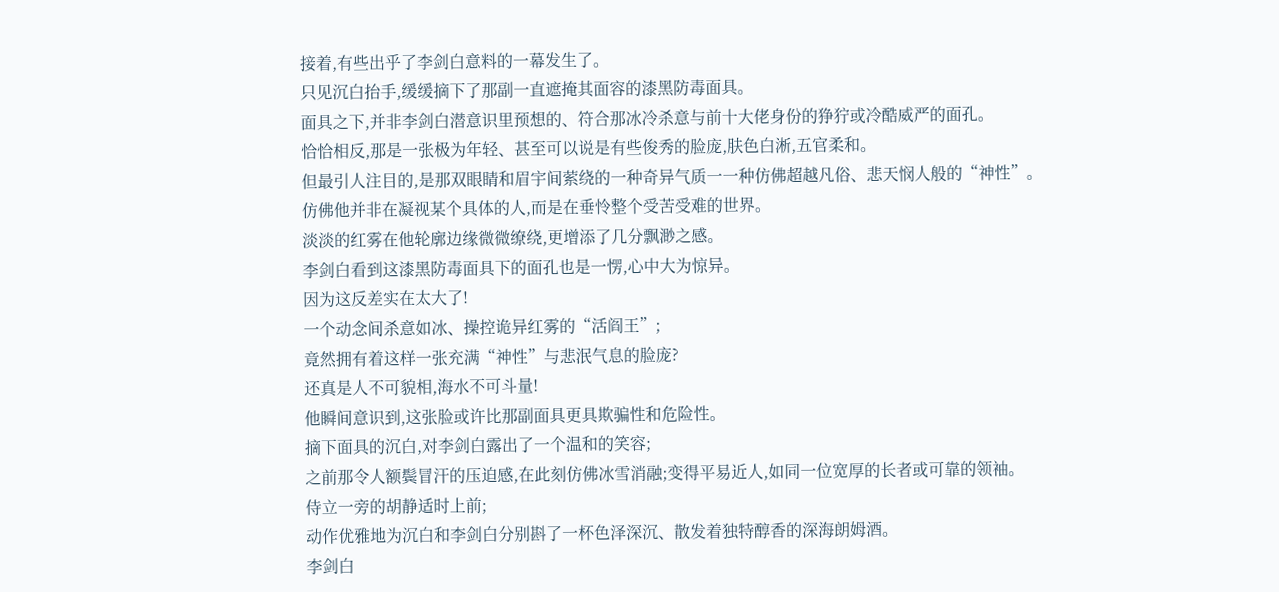接着,有些出乎了李剑白意料的一幕发生了。
只见沉白抬手,缓缓摘下了那副一直遮掩其面容的漆黑防毒面具。
面具之下,并非李剑白潜意识里预想的、符合那冰冷杀意与前十大佬身份的狰狞或冷酷威严的面孔。
恰恰相反,那是一张极为年轻、甚至可以说是有些俊秀的脸庞,肤色白淅,五官柔和。
但最引人注目的,是那双眼睛和眉宇间萦绕的一种奇异气质一一种仿佛超越凡俗、悲天悯人般的“神性”。
仿佛他并非在凝视某个具体的人,而是在垂怜整个受苦受难的世界。
淡淡的红雾在他轮廓边缘微微缭绕,更增添了几分飘渺之感。
李剑白看到这漆黑防毒面具下的面孔也是一愣,心中大为惊异。
因为这反差实在太大了!
一个动念间杀意如冰、操控诡异红雾的“活阎王”;
竟然拥有着这样一张充满“神性”与悲泯气息的脸庞?
还真是人不可貌相,海水不可斗量!
他瞬间意识到,这张脸或许比那副面具更具欺骗性和危险性。
摘下面具的沉白,对李剑白露出了一个温和的笑容;
之前那令人额鬓冒汗的压迫感,在此刻仿佛冰雪消融;变得平易近人,如同一位宽厚的长者或可靠的领袖。
侍立一旁的胡静适时上前;
动作优雅地为沉白和李剑白分别斟了一杯色泽深沉、散发着独特醇香的深海朗姆酒。
李剑白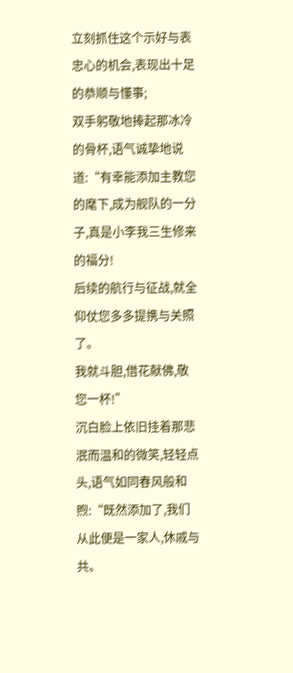立刻抓住这个示好与表忠心的机会,表现出十足的恭顺与懂事;
双手躬敬地捧起那冰冷的骨杯,语气诚挚地说道:“有幸能添加主教您的麾下,成为舰队的一分子,真是小李我三生修来的福分!
后续的航行与征战,就全仰仗您多多提携与关照了。
我就斗胆,借花献佛,敬您一杯!”
沉白脸上依旧挂着那悲泯而温和的微笑,轻轻点头,语气如同春风般和煦:“既然添加了,我们从此便是一家人,休戚与共。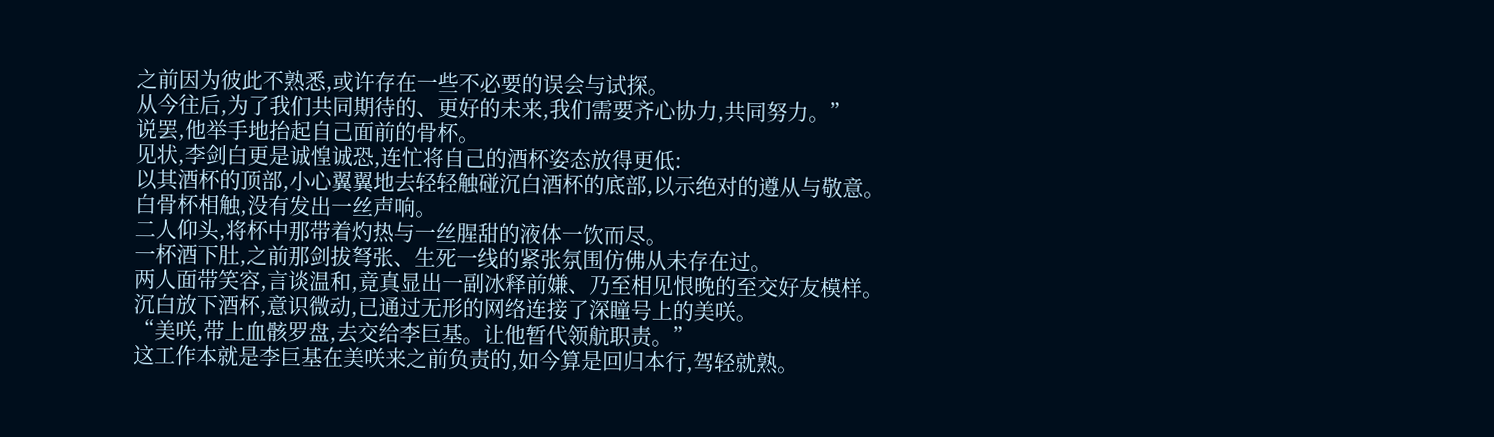之前因为彼此不熟悉,或许存在一些不必要的误会与试探。
从今往后,为了我们共同期待的、更好的未来,我们需要齐心协力,共同努力。”
说罢,他举手地抬起自己面前的骨杯。
见状,李剑白更是诚惶诚恐,连忙将自己的酒杯姿态放得更低:
以其酒杯的顶部,小心翼翼地去轻轻触碰沉白酒杯的底部,以示绝对的遵从与敬意。
白骨杯相触,没有发出一丝声响。
二人仰头,将杯中那带着灼热与一丝腥甜的液体一饮而尽。
一杯酒下肚,之前那剑拔弩张、生死一线的紧张氛围仿佛从未存在过。
两人面带笑容,言谈温和,竟真显出一副冰释前嫌、乃至相见恨晚的至交好友模样。
沉白放下酒杯,意识微动,已通过无形的网络连接了深瞳号上的美咲。
“美咲,带上血骸罗盘,去交给李巨基。让他暂代领航职责。”
这工作本就是李巨基在美咲来之前负责的,如今算是回归本行,驾轻就熟。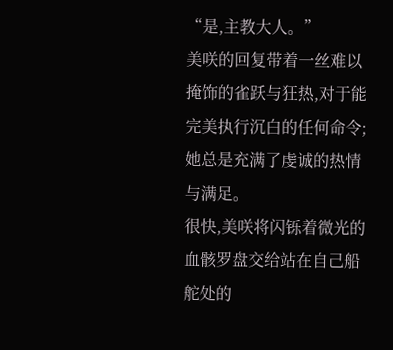“是,主教大人。”
美咲的回复带着一丝难以掩饰的雀跃与狂热,对于能完美执行沉白的任何命令;
她总是充满了虔诚的热情与满足。
很快,美咲将闪铄着微光的血骸罗盘交给站在自己船舵处的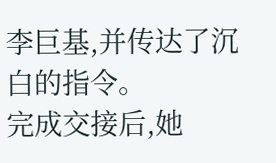李巨基,并传达了沉白的指令。
完成交接后,她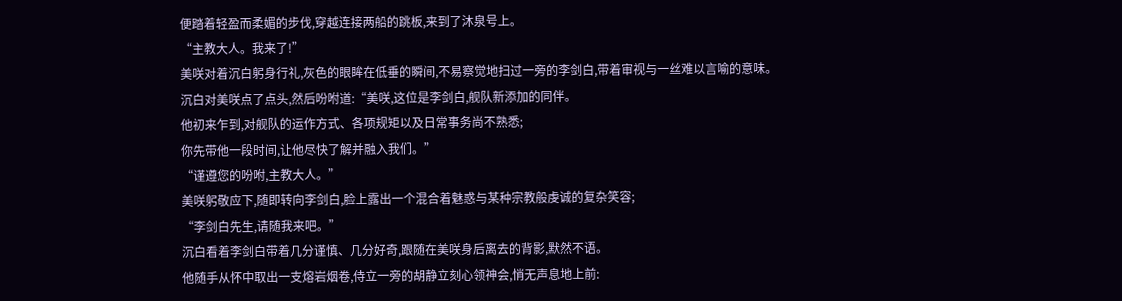便踏着轻盈而柔媚的步伐,穿越连接两船的跳板,来到了沐泉号上。
“主教大人。我来了!”
美咲对着沉白躬身行礼,灰色的眼眸在低垂的瞬间,不易察觉地扫过一旁的李剑白,带着审视与一丝难以言喻的意味。
沉白对美咲点了点头,然后吩咐道:“美咲,这位是李剑白,舰队新添加的同伴。
他初来乍到,对舰队的运作方式、各项规矩以及日常事务尚不熟悉;
你先带他一段时间,让他尽快了解并融入我们。”
“谨遵您的吩咐,主教大人。”
美咲躬敬应下,随即转向李剑白,脸上露出一个混合着魅惑与某种宗教般虔诚的复杂笑容;
“李剑白先生,请随我来吧。”
沉白看着李剑白带着几分谨慎、几分好奇,跟随在美咲身后离去的背影,默然不语。
他随手从怀中取出一支熔岩烟卷,侍立一旁的胡静立刻心领神会,悄无声息地上前: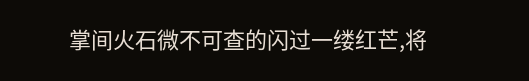掌间火石微不可查的闪过一缕红芒,将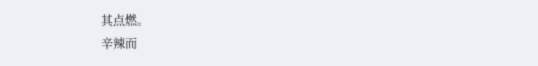其点燃。
辛辣而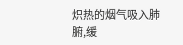炽热的烟气吸入肺腑,缓